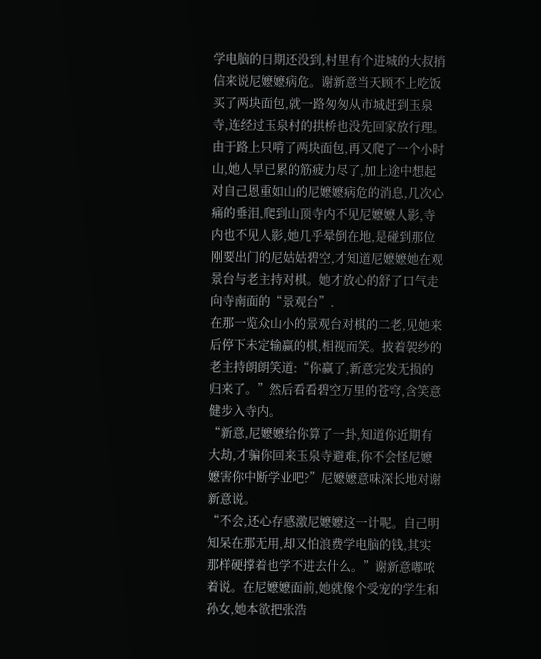学电脑的日期还没到,村里有个进城的大叔捎信来说尼嬷嬷病危。谢新意当天顾不上吃饭买了两块面包,就一路匆匆从市城赶到玉泉寺,连经过玉泉村的拱桥也没先回家放行理。由于路上只啃了两块面包,再又爬了一个小时山,她人早已累的筋疲力尽了,加上途中想起对自己恩重如山的尼嬷嬷病危的消息,几次心痛的垂泪,爬到山顶寺内不见尼嬷嬷人影,寺内也不见人影,她几乎晕倒在地,是碰到那位刚要出门的尼姑姑碧空,才知道尼嬷嬷她在观景台与老主持对棋。她才放心的舒了口气走向寺南面的“景观台”.
在那一览众山小的景观台对棋的二老,见她来后停下未定输赢的棋,相视而笑。披着袈纱的老主持朗朗笑道:“你赢了,新意完发无损的归来了。”然后看看碧空万里的苍穹,含笑意健步入寺内。
“新意,尼嬷嬷给你算了一卦,知道你近期有大劫,才骗你回来玉泉寺避难,你不会怪尼嬷嬷害你中断学业吧?”尼嬷嬷意味深长地对谢新意说。
“不会,还心存感激尼嬷嬷这一计呢。自己明知呆在那无用,却又怕浪费学电脑的钱,其实那样硬撑着也学不进去什么。”谢新意嘟哝着说。在尼嬷嬷面前,她就像个受宠的学生和孙女,她本欲把张浩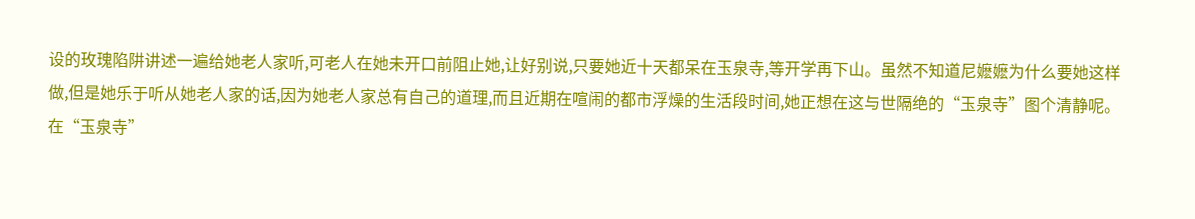设的玫瑰陷阱讲述一遍给她老人家听,可老人在她未开口前阻止她,让好别说,只要她近十天都呆在玉泉寺,等开学再下山。虽然不知道尼嬷嬷为什么要她这样做,但是她乐于听从她老人家的话,因为她老人家总有自己的道理,而且近期在喧闹的都市浮燥的生活段时间,她正想在这与世隔绝的“玉泉寺”图个清静呢。
在“玉泉寺”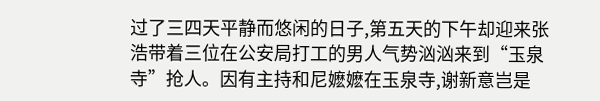过了三四天平静而悠闲的日子,第五天的下午却迎来张浩带着三位在公安局打工的男人气势汹汹来到“玉泉寺”抢人。因有主持和尼嬷嬷在玉泉寺,谢新意岂是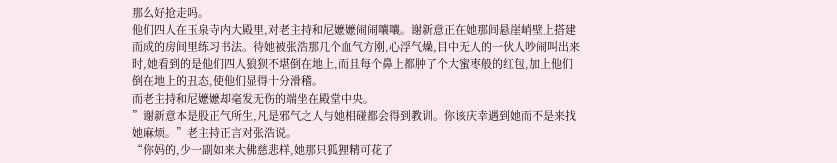那么好抢走吗。
他们四人在玉泉寺内大殿里,对老主持和尼嬷嬷闹闹嚷嚷。谢新意正在她那间悬崖峭壁上搭建而成的房间里练习书法。待她被张浩那几个血气方刚,心浮气燥,目中无人的一伙人吵闹叫出来时,她看到的是他们四人狼狈不堪倒在地上,而且每个鼻上都肿了个大蜜枣般的红包,加上他们倒在地上的丑态,使他们显得十分滑稽。
而老主持和尼嬷嬷却毫发无伤的端坐在殿堂中央。
”谢新意本是股正气所生,凡是邪气之人与她相碰都会得到教训。你该庆幸遇到她而不是来找她麻烦。”老主持正言对张浩说。
“你妈的,少一副如来大佛慈悲样,她那只狐狸精可花了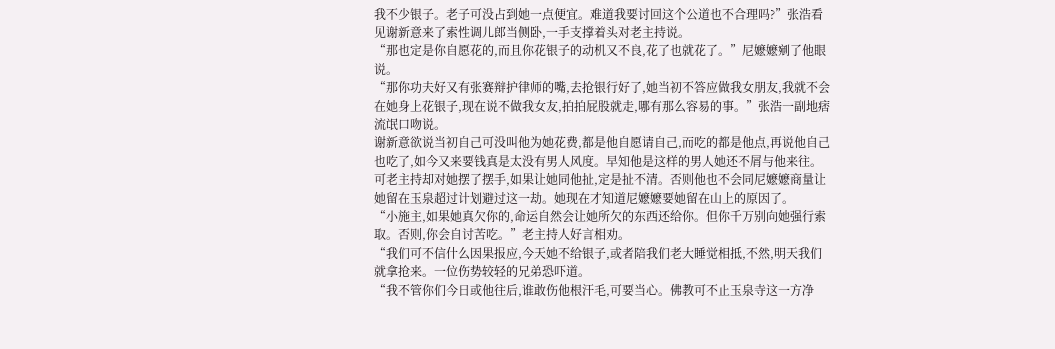我不少银子。老子可没占到她一点便宜。难道我要讨回这个公道也不合理吗?”张浩看见谢新意来了索性调儿郎当侧卧,一手支撑着头对老主持说。
“那也定是你自愿花的,而且你花银子的动机又不良,花了也就花了。”尼嬷嬷剜了他眼说。
“那你功夫好又有张赛辩护律师的嘴,去抢银行好了,她当初不答应做我女朋友,我就不会在她身上花银子,现在说不做我女友,拍拍屁股就走,哪有那么容易的事。”张浩一副地痞流氓口吻说。
谢新意欲说当初自己可没叫他为她花费,都是他自愿请自己,而吃的都是他点,再说他自己也吃了,如今又来要钱真是太没有男人风度。早知他是这样的男人她还不屑与他来往。可老主持却对她摆了摆手,如果让她同他扯,定是扯不清。否则他也不会同尼嬷嬷商量让她留在玉泉超过计划避过这一劫。她现在才知道尼嬷嬷要她留在山上的原因了。
“小施主,如果她真欠你的,命运自然会让她所欠的东西还给你。但你千万别向她强行索取。否则,你会自讨苦吃。”老主持人好言相劝。
“我们可不信什么因果报应,今天她不给银子,或者陪我们老大睡觉相抵,不然,明天我们就拿抢来。一位伤势较轻的兄弟恐吓道。
“我不管你们今日或他往后,谁敢伤他根汗毛,可要当心。佛教可不止玉泉寺这一方净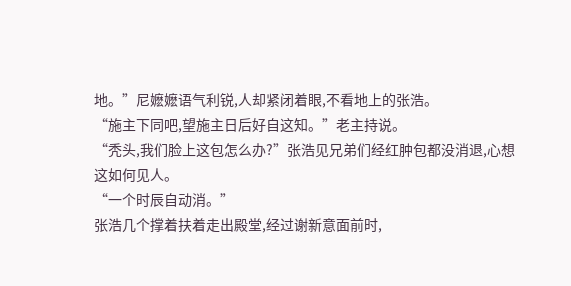地。”尼嬷嬷语气利锐,人却紧闭着眼,不看地上的张浩。
“施主下同吧,望施主日后好自这知。”老主持说。
“秃头,我们脸上这包怎么办?”张浩见兄弟们经红肿包都没消退,心想这如何见人。
“一个时辰自动消。”
张浩几个撑着扶着走出殿堂,经过谢新意面前时,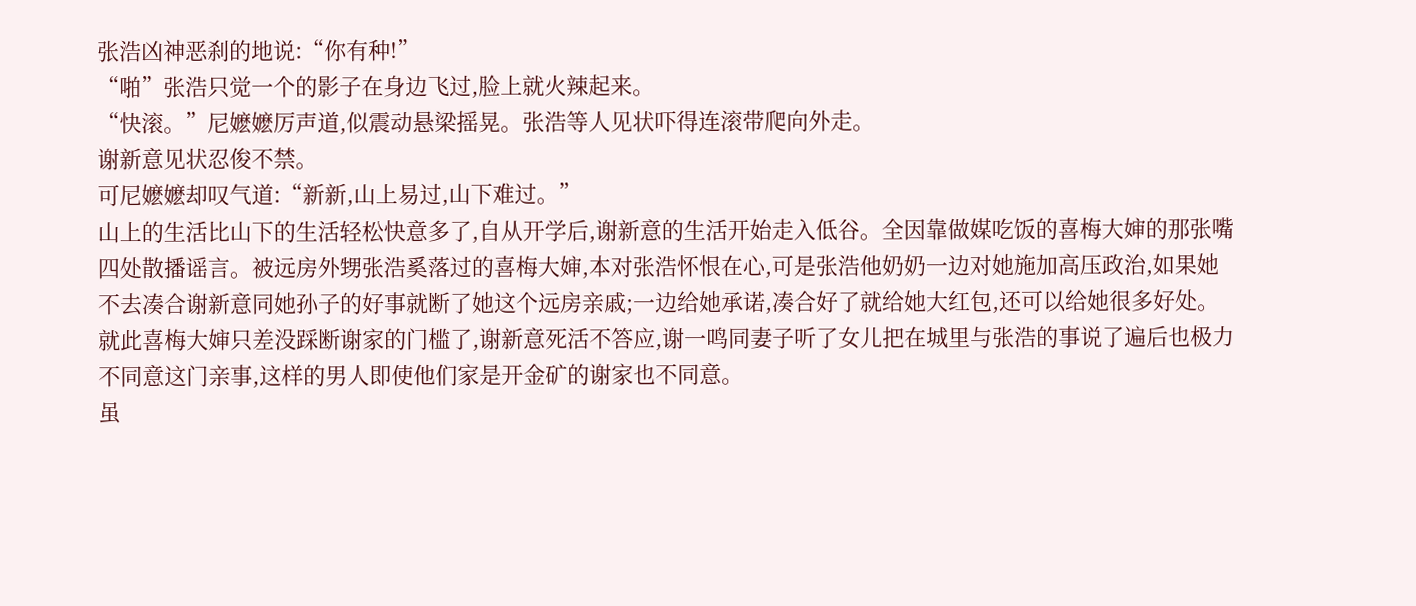张浩凶神恶刹的地说:“你有种!”
“啪”张浩只觉一个的影子在身边飞过,脸上就火辣起来。
“快滚。”尼嬷嬷厉声道,似震动悬梁摇晃。张浩等人见状吓得连滚带爬向外走。
谢新意见状忍俊不禁。
可尼嬷嬷却叹气道:“新新,山上易过,山下难过。”
山上的生活比山下的生活轻松快意多了,自从开学后,谢新意的生活开始走入低谷。全因靠做媒吃饭的喜梅大婶的那张嘴四处散播谣言。被远房外甥张浩奚落过的喜梅大婶,本对张浩怀恨在心,可是张浩他奶奶一边对她施加高压政治,如果她不去凑合谢新意同她孙子的好事就断了她这个远房亲戚;一边给她承诺,凑合好了就给她大红包,还可以给她很多好处。就此喜梅大婶只差没踩断谢家的门槛了,谢新意死活不答应,谢一鸣同妻子听了女儿把在城里与张浩的事说了遍后也极力不同意这门亲事,这样的男人即使他们家是开金矿的谢家也不同意。
虽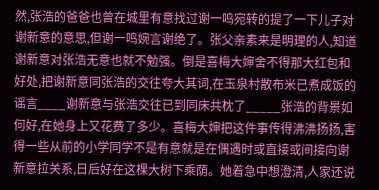然,张浩的爸爸也曾在城里有意找过谢一鸣宛转的提了一下儿子对谢新意的意思,但谢一鸣婉言谢绝了。张父亲素来是明理的人,知道谢新意对张浩无意也就不勉强。倒是喜梅大婶舍不得那大红包和好处,把谢新意同张浩的交往夸大其词,在玉泉村散布米已煮成饭的谣言____谢新意与张浩交往已到同床共枕了_____张浩的背景如何好,在她身上又花费了多少。喜梅大婶把这件事传得沸沸扬扬,害得一些从前的小学同学不是有意就是在偶遇时或直接或间接向谢新意拉关系,日后好在这棵大树下乘荫。她着急中想澄清,人家还说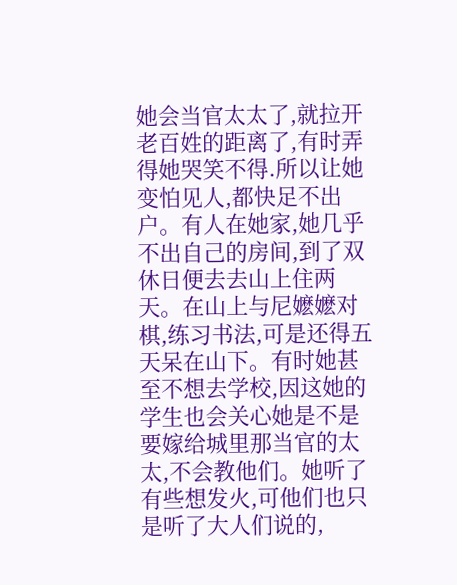她会当官太太了,就拉开老百姓的距离了,有时弄得她哭笑不得.所以让她变怕见人,都快足不出户。有人在她家,她几乎不出自己的房间,到了双休日便去去山上住两天。在山上与尼嬷嬷对棋,练习书法,可是还得五天呆在山下。有时她甚至不想去学校,因这她的学生也会关心她是不是要嫁给城里那当官的太太,不会教他们。她听了有些想发火,可他们也只是听了大人们说的,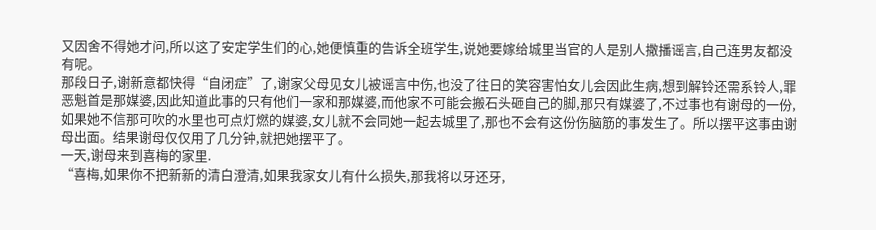又因舍不得她才问,所以这了安定学生们的心,她便慎重的告诉全班学生,说她要嫁给城里当官的人是别人撒播谣言,自己连男友都没有呢。
那段日子,谢新意都快得“自闭症”了,谢家父母见女儿被谣言中伤,也没了往日的笑容害怕女儿会因此生病,想到解铃还需系铃人,罪恶魁首是那媒婆,因此知道此事的只有他们一家和那媒婆,而他家不可能会搬石头砸自己的脚,那只有媒婆了,不过事也有谢母的一份,如果她不信那可吹的水里也可点灯燃的媒婆,女儿就不会同她一起去城里了,那也不会有这份伤脑筋的事发生了。所以摆平这事由谢母出面。结果谢母仅仅用了几分钟,就把她摆平了。
一天,谢母来到喜梅的家里.
“喜梅,如果你不把新新的清白澄清,如果我家女儿有什么损失,那我将以牙还牙,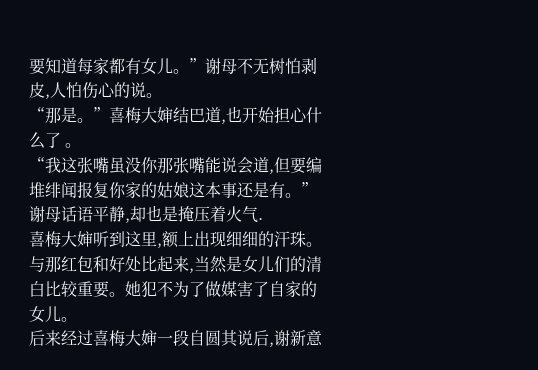要知道每家都有女儿。”谢母不无树怕剥皮,人怕伤心的说。
“那是。”喜梅大婶结巴道,也开始担心什么了 。
“我这张嘴虽没你那张嘴能说会道,但要编堆绯闻报复你家的姑娘这本事还是有。”谢母话语平静,却也是掩压着火气.
喜梅大婶听到这里,额上出现细细的汗珠。与那红包和好处比起来,当然是女儿们的清白比较重要。她犯不为了做媒害了自家的女儿。
后来经过喜梅大婶一段自圆其说后,谢新意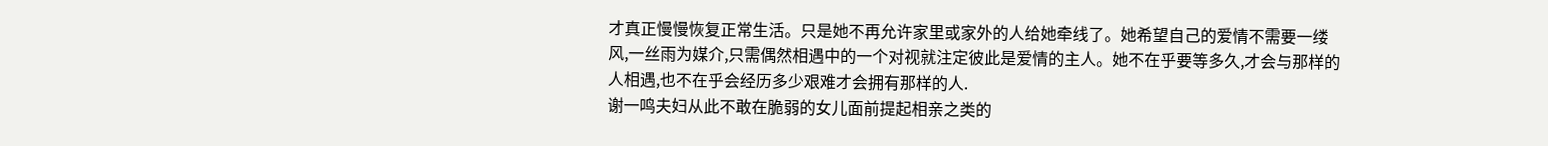才真正慢慢恢复正常生活。只是她不再允许家里或家外的人给她牵线了。她希望自己的爱情不需要一缕风,一丝雨为媒介,只需偶然相遇中的一个对视就注定彼此是爱情的主人。她不在乎要等多久,才会与那样的人相遇,也不在乎会经历多少艰难才会拥有那样的人.
谢一鸣夫妇从此不敢在脆弱的女儿面前提起相亲之类的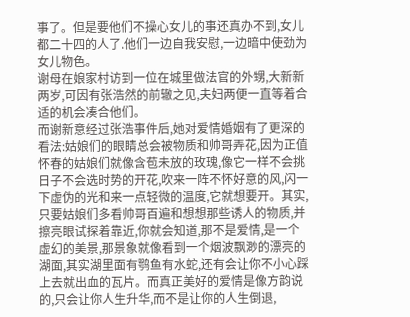事了。但是要他们不操心女儿的事还真办不到,女儿都二十四的人了.他们一边自我安慰,一边暗中使劲为女儿物色。
谢母在娘家村访到一位在城里做法官的外甥,大新新两岁,可因有张浩然的前辙之见,夫妇两便一直等着合适的机会凑合他们。
而谢新意经过张浩事件后,她对爱情婚姻有了更深的看法:姑娘们的眼睛总会被物质和帅哥弄花,因为正值怀春的姑娘们就像含苞未放的玫瑰,像它一样不会挑日子不会选时势的开花,吹来一阵不怀好意的风,闪一下虚伪的光和来一点轻微的温度,它就想要开。其实,只要姑娘们多看帅哥百遍和想想那些诱人的物质,并擦亮眼试探着靠近,你就会知道,那不是爱情,是一个虚幻的美景,那景象就像看到一个烟波飘渺的漂亮的湖面,其实湖里面有鹗鱼有水蛇,还有会让你不小心踩上去就出血的瓦片。而真正美好的爱情是像方韵说的,只会让你人生升华,而不是让你的人生倒退,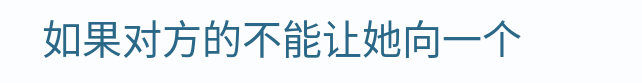如果对方的不能让她向一个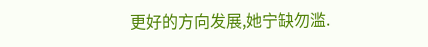更好的方向发展,她宁缺勿滥.